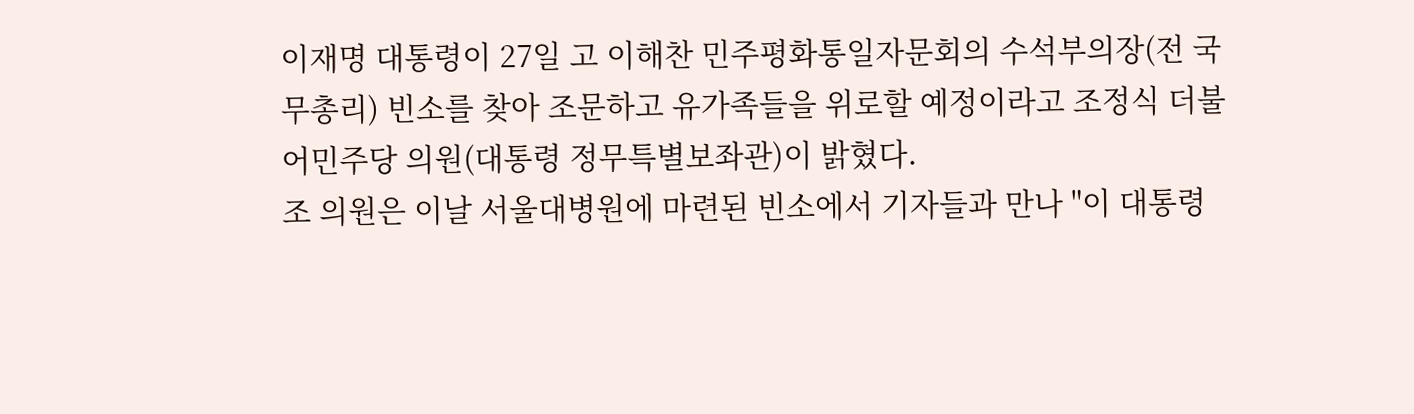이재명 대통령이 27일 고 이해찬 민주평화통일자문회의 수석부의장(전 국무총리) 빈소를 찾아 조문하고 유가족들을 위로할 예정이라고 조정식 더불어민주당 의원(대통령 정무특별보좌관)이 밝혔다.
조 의원은 이날 서울대병원에 마련된 빈소에서 기자들과 만나 "이 대통령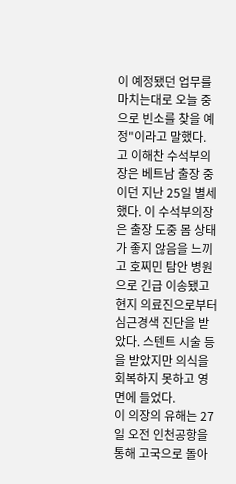이 예정됐던 업무를 마치는대로 오늘 중으로 빈소를 찾을 예정"이라고 말했다.
고 이해찬 수석부의장은 베트남 출장 중이던 지난 25일 별세했다. 이 수석부의장은 출장 도중 몸 상태가 좋지 않음을 느끼고 호찌민 탐안 병원으로 긴급 이송됐고 현지 의료진으로부터 심근경색 진단을 받았다. 스텐트 시술 등을 받았지만 의식을 회복하지 못하고 영면에 들었다.
이 의장의 유해는 27일 오전 인천공항을 통해 고국으로 돌아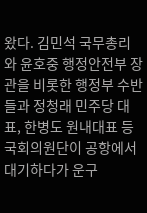왔다. 김민석 국무총리와 윤호중 행정안전부 장관을 비롯한 행정부 수반들과 정청래 민주당 대표, 한병도 원내대표 등 국회의원단이 공항에서 대기하다가 운구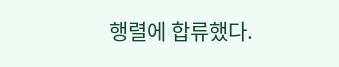행렬에 합류했다.